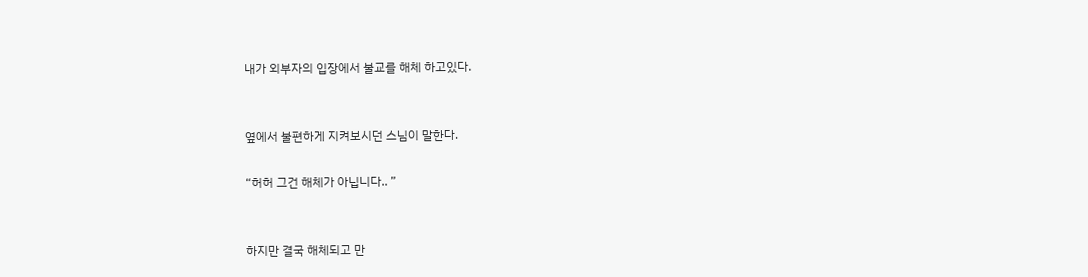내가 외부자의 입장에서 불교를 해체 하고있다.


옆에서 불편하게 지켜보시던 스님이 말한다.

“허허 그건 해체가 아닙니다.. ”


하지만 결국 해체되고 만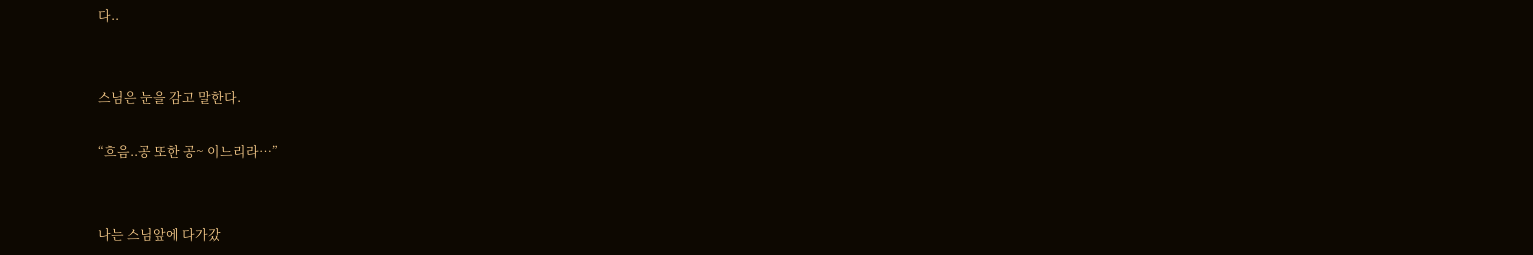다..


스님은 눈을 감고 말한다.

“흐음..공 또한 공~ 이느리라…”


나는 스님앞에 다가갔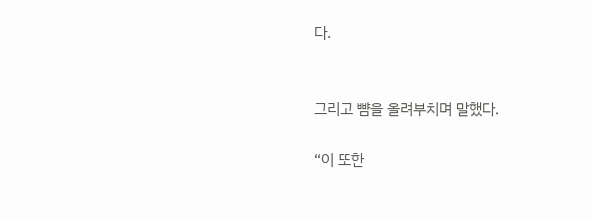다.


그리고 뺨을 올려부치며 말했다.

“이 또한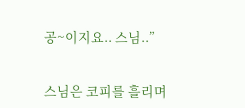공~이지요.. 스님..”


스님은 코피를 흘리며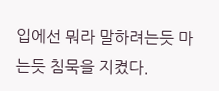입에선 뭐라 말하려는듯 마는듯 침묵을 지켰다.